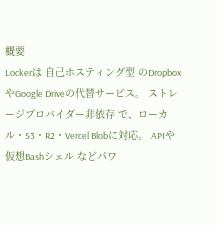概要
Lockerは 自己ホスティング型 のDropboxやGoogle Driveの代替サービス。 ストレージプロバイダー非依存 で、ローカル・S3・R2・Vercel Blobに対応。 APIや仮想Bashシェル などパワ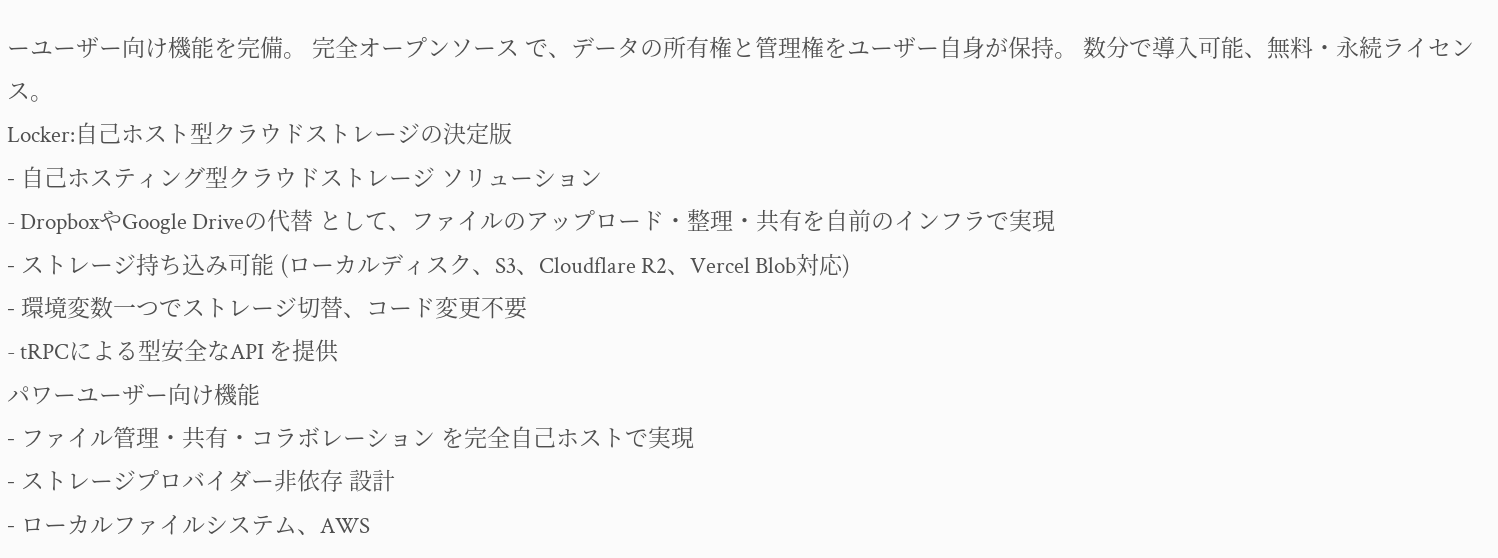ーユーザー向け機能を完備。 完全オープンソース で、データの所有権と管理権をユーザー自身が保持。 数分で導入可能、無料・永続ライセンス。
Locker:自己ホスト型クラウドストレージの決定版
- 自己ホスティング型クラウドストレージ ソリューション
- DropboxやGoogle Driveの代替 として、ファイルのアップロード・整理・共有を自前のインフラで実現
- ストレージ持ち込み可能 (ローカルディスク、S3、Cloudflare R2、Vercel Blob対応)
- 環境変数一つでストレージ切替、コード変更不要
- tRPCによる型安全なAPI を提供
パワーユーザー向け機能
- ファイル管理・共有・コラボレーション を完全自己ホストで実現
- ストレージプロバイダー非依存 設計
- ローカルファイルシステム、AWS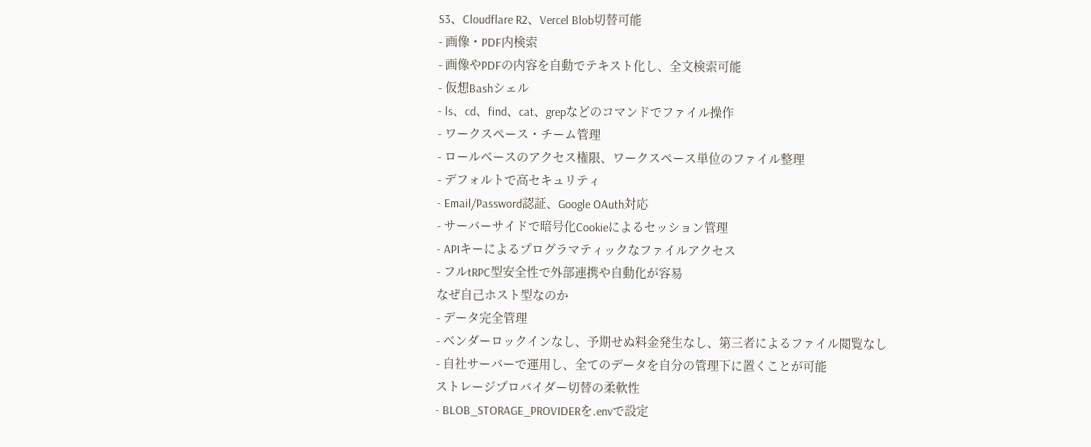S3、Cloudflare R2、Vercel Blob切替可能
- 画像・PDF内検索
- 画像やPDFの内容を自動でテキスト化し、全文検索可能
- 仮想Bashシェル
- ls、cd、find、cat、grepなどのコマンドでファイル操作
- ワークスペース・チーム管理
- ロールベースのアクセス権限、ワークスペース単位のファイル整理
- デフォルトで高セキュリティ
- Email/Password認証、Google OAuth対応
- サーバーサイドで暗号化Cookieによるセッション管理
- APIキーによるプログラマティックなファイルアクセス
- フルtRPC型安全性で外部連携や自動化が容易
なぜ自己ホスト型なのか
- データ完全管理
- ベンダーロックインなし、予期せぬ料金発生なし、第三者によるファイル閲覧なし
- 自社サーバーで運用し、全てのデータを自分の管理下に置くことが可能
ストレージプロバイダー切替の柔軟性
- BLOB_STORAGE_PROVIDERを.envで設定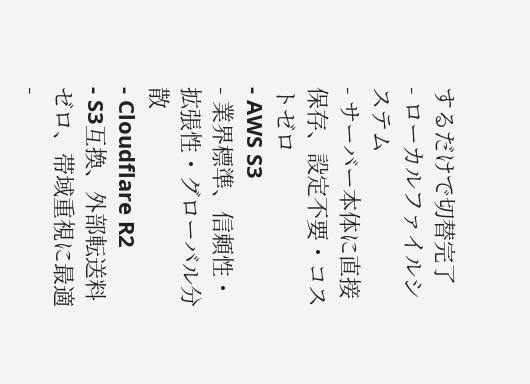するだけで切替完了
- ローカルファイルシステム
- サーバー本体に直接保存、設定不要・コストゼロ
- AWS S3
- 業界標準、信頼性・拡張性・グローバル分散
- Cloudflare R2
- S3互換、外部転送料ゼロ、帯域重視に最適
-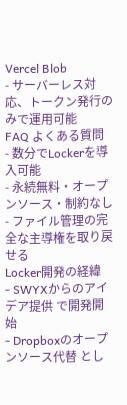Vercel Blob
- サーバーレス対応、トークン発行のみで運用可能
FAQ よくある質問
- 数分でLockerを導入可能
- 永続無料・オープンソース・制約なし
- ファイル管理の完全な主導権を取り戻せる
Locker開発の経緯
- SWYXからのアイデア提供 で開発開始
- Dropboxのオープンソース代替 とし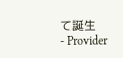て誕生
- Provider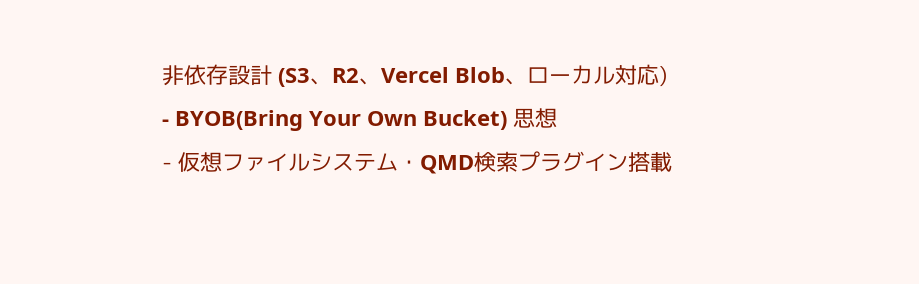非依存設計 (S3、R2、Vercel Blob、ローカル対応)
- BYOB(Bring Your Own Bucket) 思想
- 仮想ファイルシステム・QMD検索プラグイン搭載